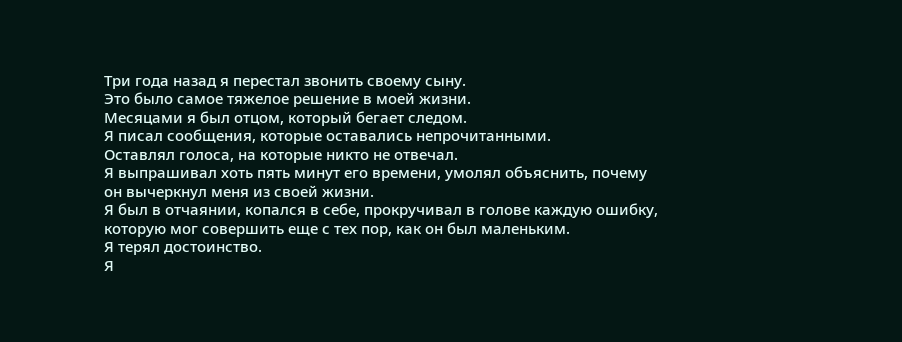Три года назад я перестал звонить своему сыну.
Это было самое тяжелое решение в моей жизни.
Месяцами я был отцом, который бегает следом.
Я писал сообщения, которые оставались непрочитанными.
Оставлял голоса, на которые никто не отвечал.
Я выпрашивал хоть пять минут его времени, умолял объяснить, почему он вычеркнул меня из своей жизни.
Я был в отчаянии, копался в себе, прокручивал в голове каждую ошибку, которую мог совершить еще с тех пор, как он был маленьким.
Я терял достоинство.
Я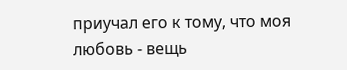приучал его к тому, что моя любовь - вещь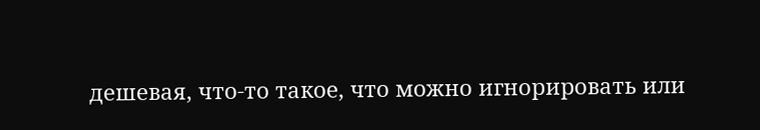дешевая, что-то такое, что можно игнорировать или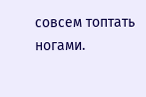совсем топтать ногами.